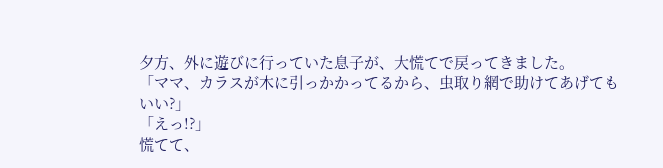夕方、外に遊びに行っていた息子が、大慌てで戻ってきました。
「ママ、カラスが木に引っかかってるから、虫取り網で助けてあげてもいい?」
「えっ!?」
慌てて、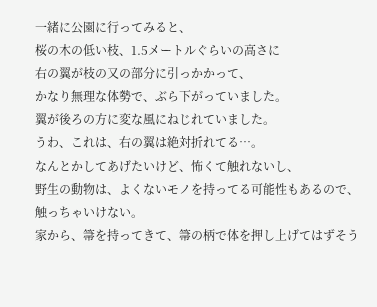一緒に公園に行ってみると、
桜の木の低い枝、1.5メートルぐらいの高さに
右の翼が枝の又の部分に引っかかって、
かなり無理な体勢で、ぶら下がっていました。
翼が後ろの方に変な風にねじれていました。
うわ、これは、右の翼は絶対折れてる…。
なんとかしてあげたいけど、怖くて触れないし、
野生の動物は、よくないモノを持ってる可能性もあるので、触っちゃいけない。
家から、箒を持ってきて、箒の柄で体を押し上げてはずそう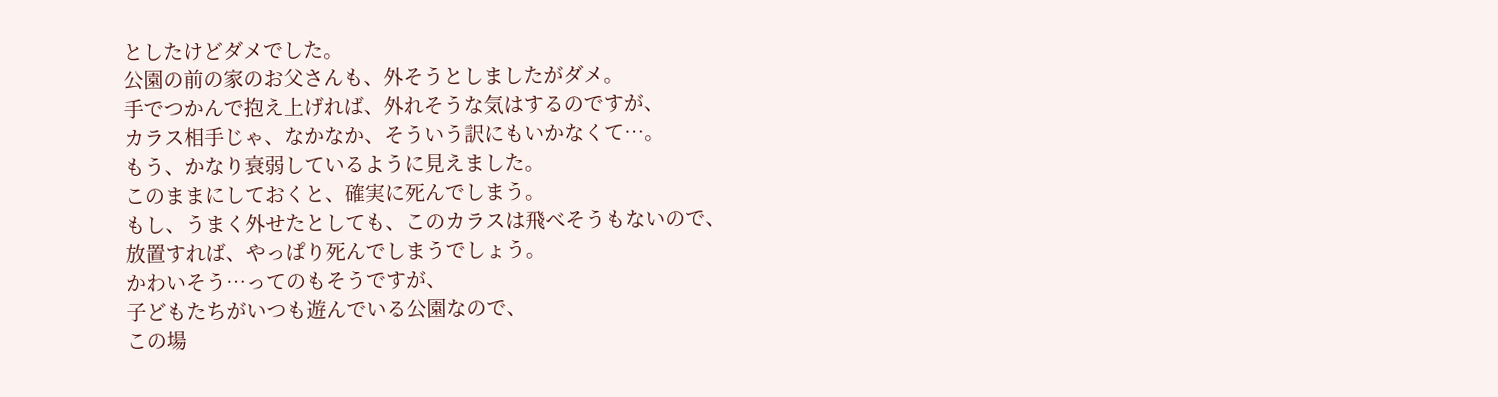としたけどダメでした。
公園の前の家のお父さんも、外そうとしましたがダメ。
手でつかんで抱え上げれば、外れそうな気はするのですが、
カラス相手じゃ、なかなか、そういう訳にもいかなくて…。
もう、かなり衰弱しているように見えました。
このままにしておくと、確実に死んでしまう。
もし、うまく外せたとしても、このカラスは飛べそうもないので、
放置すれば、やっぱり死んでしまうでしょう。
かわいそう…ってのもそうですが、
子どもたちがいつも遊んでいる公園なので、
この場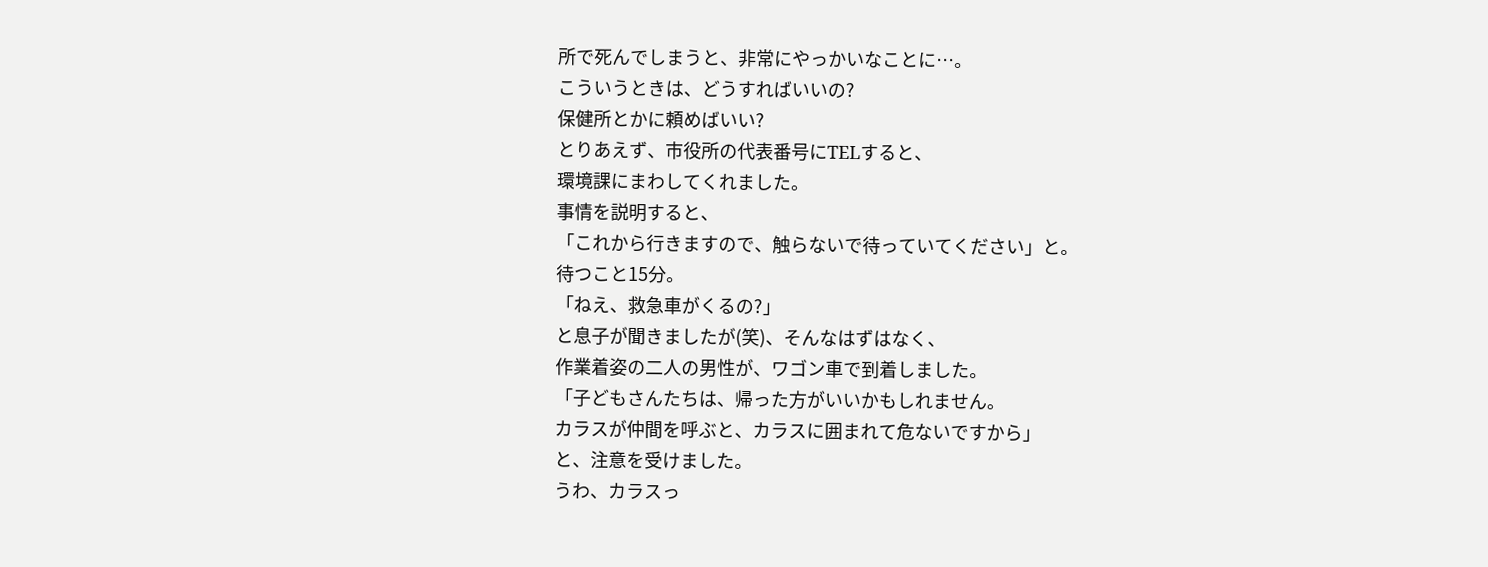所で死んでしまうと、非常にやっかいなことに…。
こういうときは、どうすればいいの?
保健所とかに頼めばいい?
とりあえず、市役所の代表番号にTELすると、
環境課にまわしてくれました。
事情を説明すると、
「これから行きますので、触らないで待っていてください」と。
待つこと15分。
「ねえ、救急車がくるの?」
と息子が聞きましたが(笑)、そんなはずはなく、
作業着姿の二人の男性が、ワゴン車で到着しました。
「子どもさんたちは、帰った方がいいかもしれません。
カラスが仲間を呼ぶと、カラスに囲まれて危ないですから」
と、注意を受けました。
うわ、カラスっ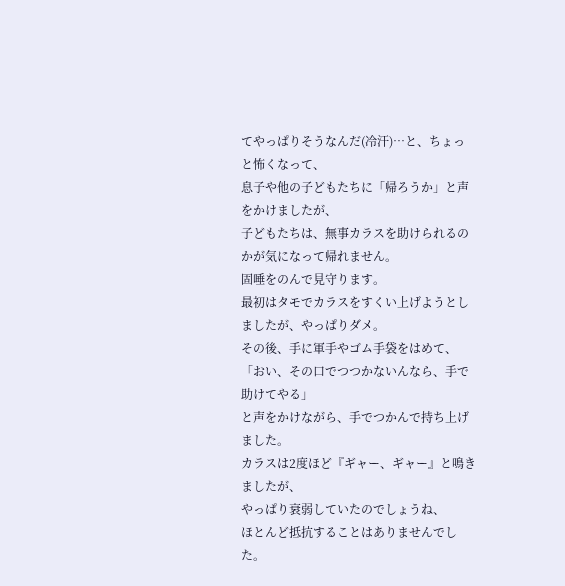てやっぱりそうなんだ(冷汗)…と、ちょっと怖くなって、
息子や他の子どもたちに「帰ろうか」と声をかけましたが、
子どもたちは、無事カラスを助けられるのかが気になって帰れません。
固唾をのんで見守ります。
最初はタモでカラスをすくい上げようとしましたが、やっぱりダメ。
その後、手に軍手やゴム手袋をはめて、
「おい、その口でつつかないんなら、手で助けてやる」
と声をかけながら、手でつかんで持ち上げました。
カラスは2度ほど『ギャー、ギャー』と鳴きましたが、
やっぱり衰弱していたのでしょうね、
ほとんど抵抗することはありませんでした。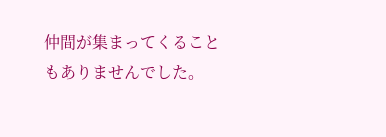仲間が集まってくることもありませんでした。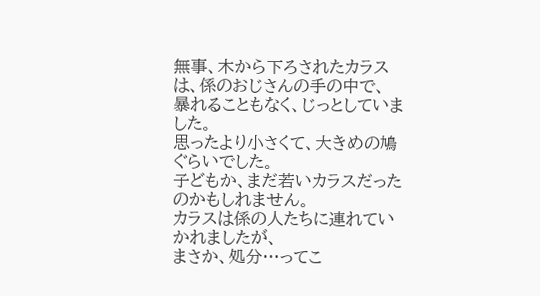無事、木から下ろされたカラスは、係のおじさんの手の中で、
暴れることもなく、じっとしていました。
思ったより小さくて、大きめの鳩ぐらいでした。
子どもか、まだ若いカラスだったのかもしれません。
カラスは係の人たちに連れていかれましたが、
まさか、処分…ってこ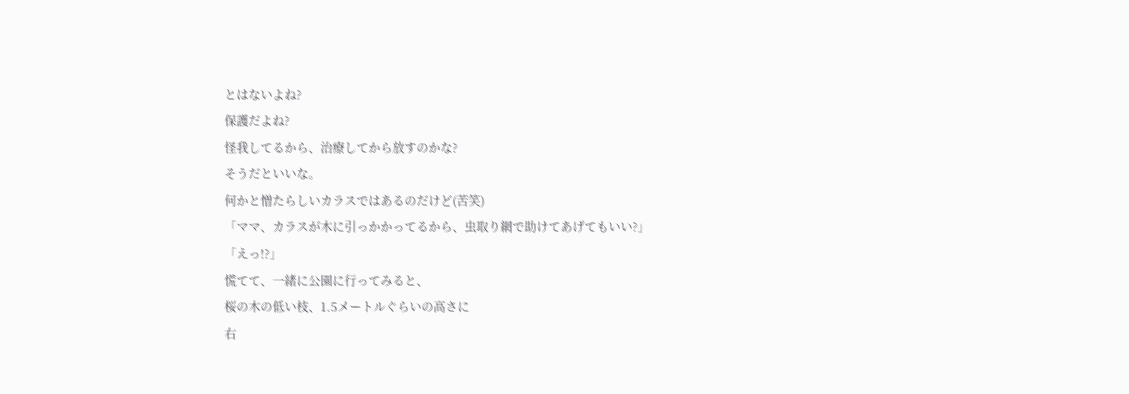とはないよね?
保護だよね?
怪我してるから、治療してから放すのかな?
そうだといいな。
何かと憎たらしいカラスではあるのだけど(苦笑)
「ママ、カラスが木に引っかかってるから、虫取り網で助けてあげてもいい?」
「えっ!?」
慌てて、一緒に公園に行ってみると、
桜の木の低い枝、1.5メートルぐらいの高さに
右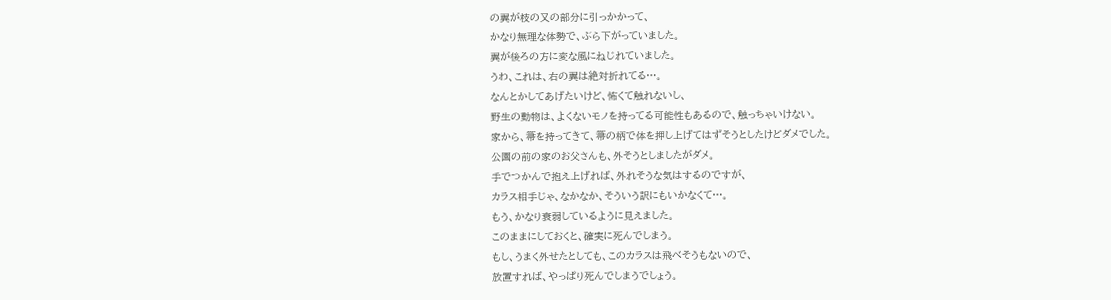の翼が枝の又の部分に引っかかって、
かなり無理な体勢で、ぶら下がっていました。
翼が後ろの方に変な風にねじれていました。
うわ、これは、右の翼は絶対折れてる…。
なんとかしてあげたいけど、怖くて触れないし、
野生の動物は、よくないモノを持ってる可能性もあるので、触っちゃいけない。
家から、箒を持ってきて、箒の柄で体を押し上げてはずそうとしたけどダメでした。
公園の前の家のお父さんも、外そうとしましたがダメ。
手でつかんで抱え上げれば、外れそうな気はするのですが、
カラス相手じゃ、なかなか、そういう訳にもいかなくて…。
もう、かなり衰弱しているように見えました。
このままにしておくと、確実に死んでしまう。
もし、うまく外せたとしても、このカラスは飛べそうもないので、
放置すれば、やっぱり死んでしまうでしょう。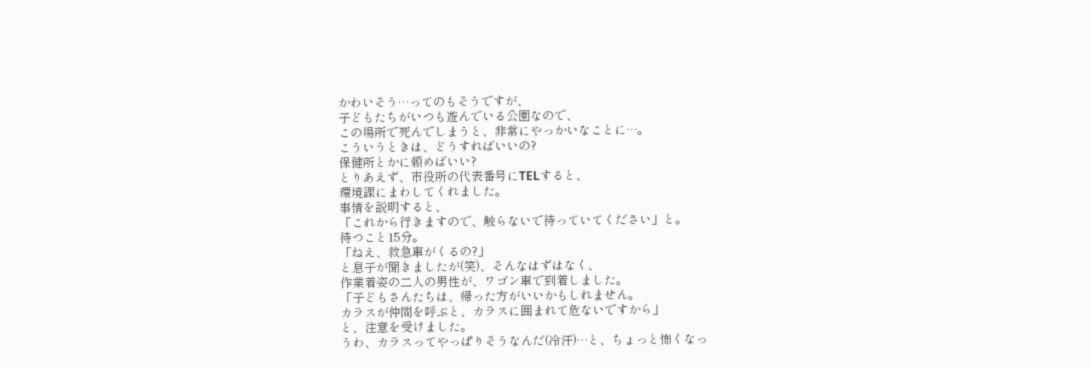かわいそう…ってのもそうですが、
子どもたちがいつも遊んでいる公園なので、
この場所で死んでしまうと、非常にやっかいなことに…。
こういうときは、どうすればいいの?
保健所とかに頼めばいい?
とりあえず、市役所の代表番号にTELすると、
環境課にまわしてくれました。
事情を説明すると、
「これから行きますので、触らないで待っていてください」と。
待つこと15分。
「ねえ、救急車がくるの?」
と息子が聞きましたが(笑)、そんなはずはなく、
作業着姿の二人の男性が、ワゴン車で到着しました。
「子どもさんたちは、帰った方がいいかもしれません。
カラスが仲間を呼ぶと、カラスに囲まれて危ないですから」
と、注意を受けました。
うわ、カラスってやっぱりそうなんだ(冷汗)…と、ちょっと怖くなっ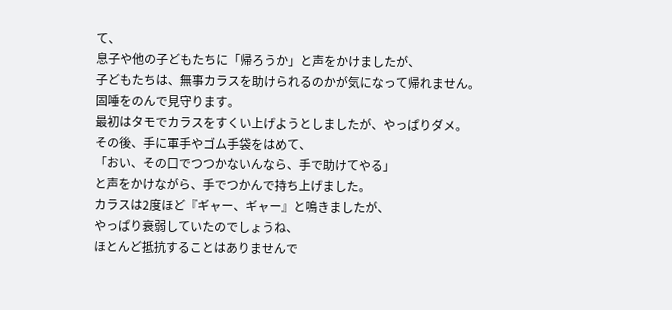て、
息子や他の子どもたちに「帰ろうか」と声をかけましたが、
子どもたちは、無事カラスを助けられるのかが気になって帰れません。
固唾をのんで見守ります。
最初はタモでカラスをすくい上げようとしましたが、やっぱりダメ。
その後、手に軍手やゴム手袋をはめて、
「おい、その口でつつかないんなら、手で助けてやる」
と声をかけながら、手でつかんで持ち上げました。
カラスは2度ほど『ギャー、ギャー』と鳴きましたが、
やっぱり衰弱していたのでしょうね、
ほとんど抵抗することはありませんで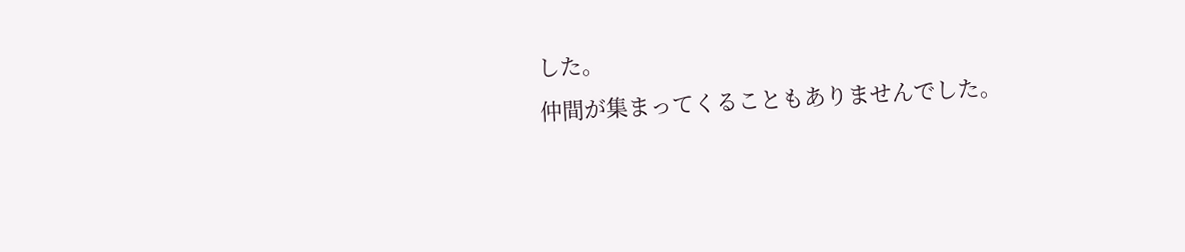した。
仲間が集まってくることもありませんでした。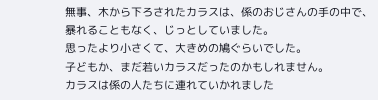無事、木から下ろされたカラスは、係のおじさんの手の中で、
暴れることもなく、じっとしていました。
思ったより小さくて、大きめの鳩ぐらいでした。
子どもか、まだ若いカラスだったのかもしれません。
カラスは係の人たちに連れていかれました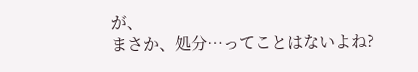が、
まさか、処分…ってことはないよね?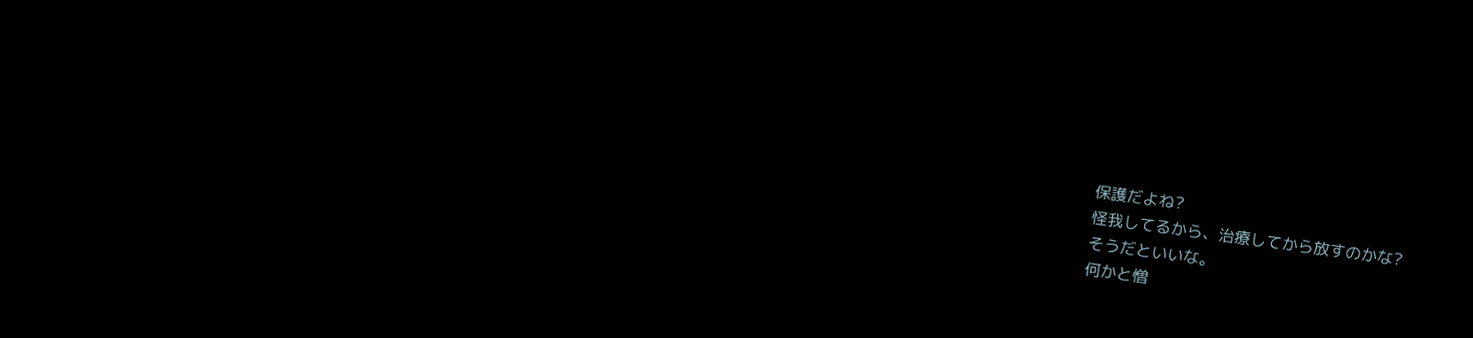保護だよね?
怪我してるから、治療してから放すのかな?
そうだといいな。
何かと憎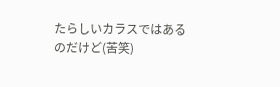たらしいカラスではあるのだけど(苦笑)